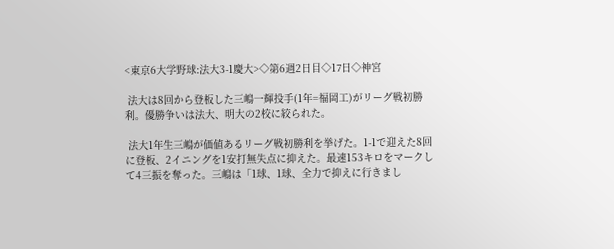<東京6大学野球:法大3-1慶大>◇第6週2日目◇17日◇神宮

 法大は8回から登板した三嶋一輝投手(1年=福岡工)がリーグ戦初勝利。優勝争いは法大、明大の2校に絞られた。

 法大1年生三嶋が価値あるリーグ戦初勝利を挙げた。1-1で迎えた8回に登板、2イニングを1安打無失点に抑えた。最速153キロをマークして4三振を奪った。三嶋は「1球、1球、全力で抑えに行きまし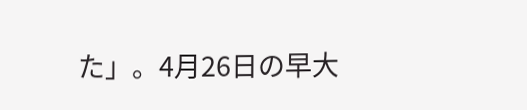た」。4月26日の早大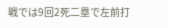戦では9回2死二塁で左前打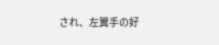され、左翼手の好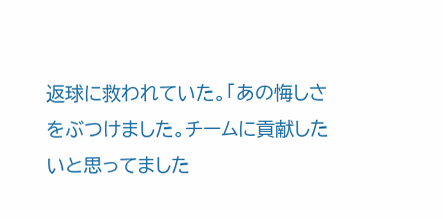返球に救われていた。「あの悔しさをぶつけました。チームに貢献したいと思ってました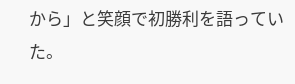から」と笑顔で初勝利を語っていた。